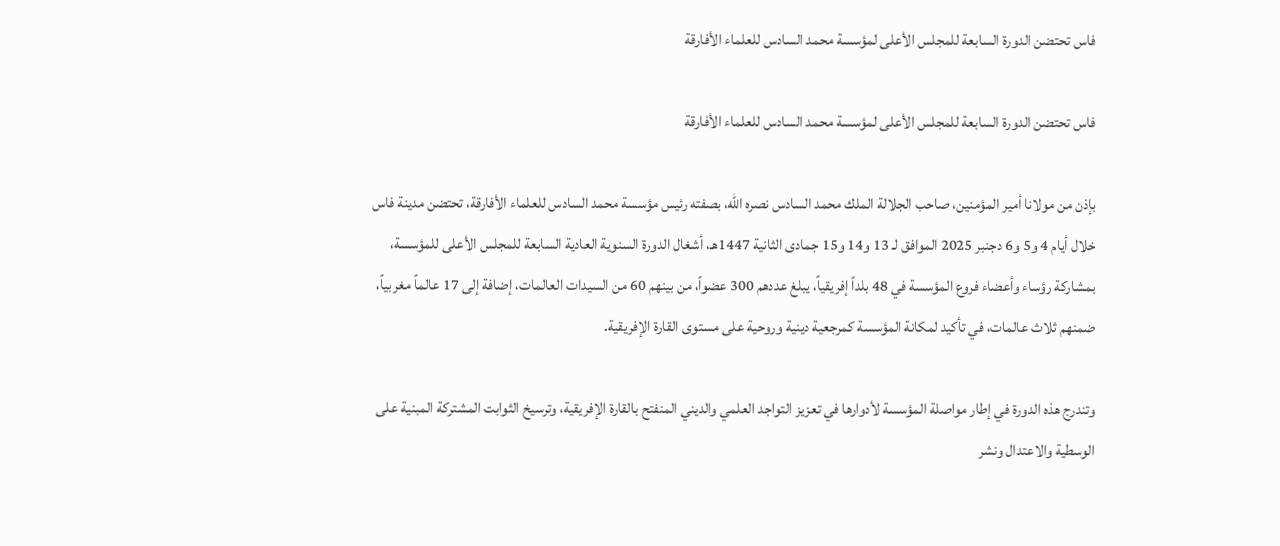فاس تحتضن الدورة السابعة للمجلس الأعلى لمؤسسة محمد السادس للعلماء الأفارقة

فاس تحتضن الدورة السابعة للمجلس الأعلى لمؤسسة محمد السادس للعلماء الأفارقة

بإذن من مولانا أمير المؤمنين، صاحب الجلالة الملك محمد السادس نصره الله، بصفته رئيس مؤسسة محمد السادس للعلماء الأفارقة، تحتضن مدينة فاس خلال أيام 4 و5 و6 دجنبر 2025 الموافق لـ 13 و14 و15 جمادى الثانية 1447هـ، أشغال الدورة السنوية العادية السابعة للمجلس الأعلى للمؤسسة، بمشاركة رؤساء وأعضاء فروع المؤسسة في 48 بلداً إفريقياً، يبلغ عددهم 300 عضواً، من بينهم 60 من السيدات العالمات، إضافة إلى 17 عالماً مغربياً، ضمنهم ثلاث عالمات، في تأكيد لمكانة المؤسسة كمرجعية دينية وروحية على مستوى القارة الإفريقية.

وتندرج هذه الدورة في إطار مواصلة المؤسسة لأدوارها في تعزيز التواجد العلمي والديني المنفتح بالقارة الإفريقية، وترسيخ الثوابت المشتركة المبنية على الوسطية والاعتدال ونشر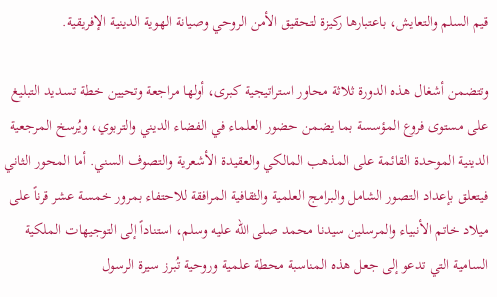قيم السلم والتعايش، باعتبارها ركيزة لتحقيق الأمن الروحي وصيانة الهوية الدينية الإفريقية.

وتتضمن أشغال هذه الدورة ثلاثة محاور استراتيجية كبرى، أولها مراجعة وتحيين خطة تسديد التبليغ على مستوى فروع المؤسسة بما يضمن حضور العلماء في الفضاء الديني والتربوي، ويُرسخ المرجعية الدينية الموحدة القائمة على المذهب المالكي والعقيدة الأشعرية والتصوف السني. أما المحور الثاني فيتعلق بإعداد التصور الشامل والبرامج العلمية والثقافية المرافقة للاحتفاء بمرور خمسة عشر قرناً على ميلاد خاتم الأنبياء والمرسلين سيدنا محمد صلى الله عليه وسلم، استناداً إلى التوجيهات الملكية السامية التي تدعو إلى جعل هذه المناسبة محطة علمية وروحية تُبرز سيرة الرسول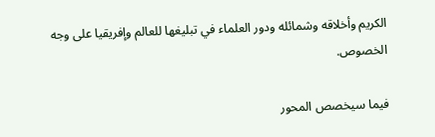الكريم وأخلاقه وشمائله ودور العلماء في تبليغها للعالم وإفريقيا على وجه الخصوص.

فيما سيخصص المحور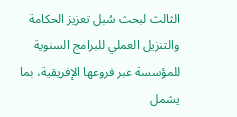الثالث لبحث سُبل تعزيز الحكامة والتنزيل العملي للبرامج السنوية للمؤسسة عبر فروعها الإفريقية، بما يشمل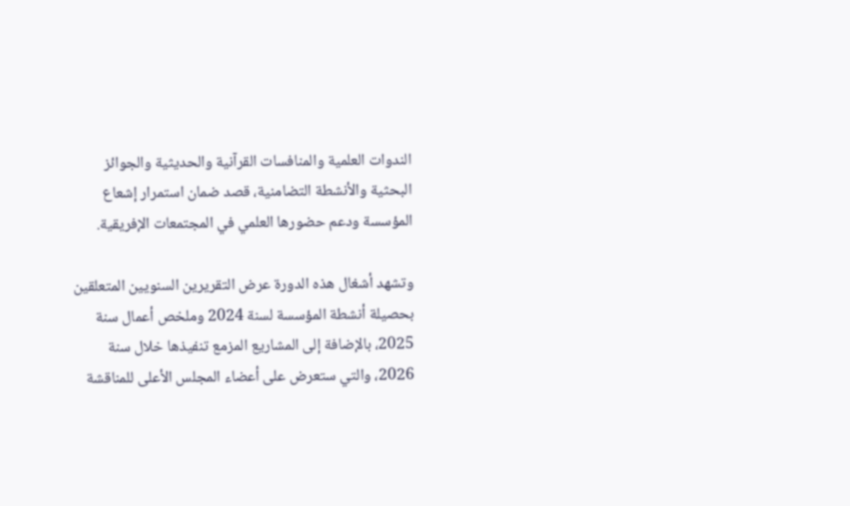الندوات العلمية والمنافسات القرآنية والحديثية والجوائز البحثية والأنشطة التضامنية، قصد ضمان استمرار إشعاع المؤسسة ودعم حضورها العلمي في المجتمعات الإفريقية.

وتشهد أشغال هذه الدورة عرض التقريرين السنويين المتعلقين بحصيلة أنشطة المؤسسة لسنة 2024 وملخص أعمال سنة 2025، بالإضافة إلى المشاريع المزمع تنفيذها خلال سنة 2026، والتي ستعرض على أعضاء المجلس الأعلى للمناقشة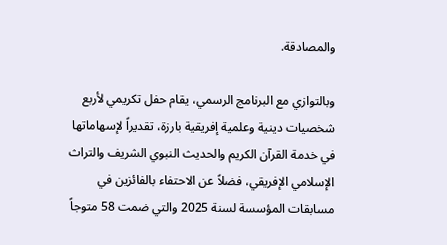والمصادقة.

وبالتوازي مع البرنامج الرسمي، يقام حفل تكريمي لأربع شخصيات دينية وعلمية إفريقية بارزة، تقديراً لإسهاماتها في خدمة القرآن الكريم والحديث النبوي الشريف والتراث الإسلامي الإفريقي، فضلاً عن الاحتفاء بالفائزين في مسابقات المؤسسة لسنة 2025 والتي ضمت 58 متوجاً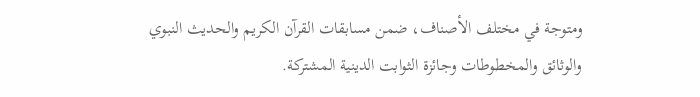ومتوجة في مختلف الأصناف، ضمن مسابقات القرآن الكريم والحديث النبوي والوثائق والمخطوطات وجائزة الثوابت الدينية المشتركة.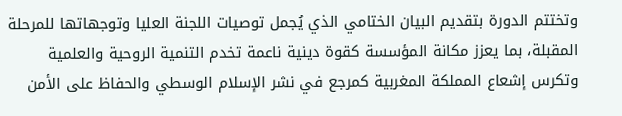وتختتم الدورة بتقديم البيان الختامي الذي يُجمل توصيات اللجنة العليا وتوجهاتها للمرحلة المقبلة، بما يعزز مكانة المؤسسة كقوة دينية ناعمة تخدم التنمية الروحية والعلمية وتكرس إشعاع المملكة المغربية كمرجع في نشر الإسلام الوسطي والحفاظ على الأمن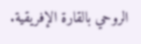الروحي بالقارة الإفريقية.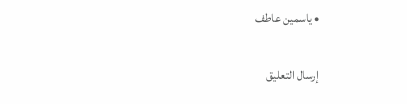• ياسمين عاطف

إرسال التعليق